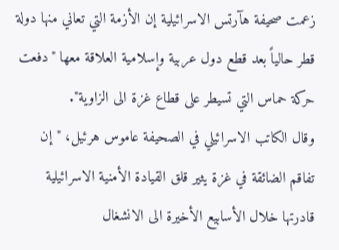زعمت صحيفة هآرتس الاسرائيلية إن الأزمة التي تعاني منها دولة قطر حالياً بعد قطع دول عربية وإسلامية العلاقة معها "دفعت حركة حماس التي تسيطر على قطاع غزة الى الزاوية".
وقال الكاتب الاسرائيلي في الصحيفة عاموس هرئيل، "إن تفاقم الضائقة في غزة يثير قلق القيادة الأمنية الاسرائيلية قادرتها خلال الأسابيع الأخيرة الى الانشغال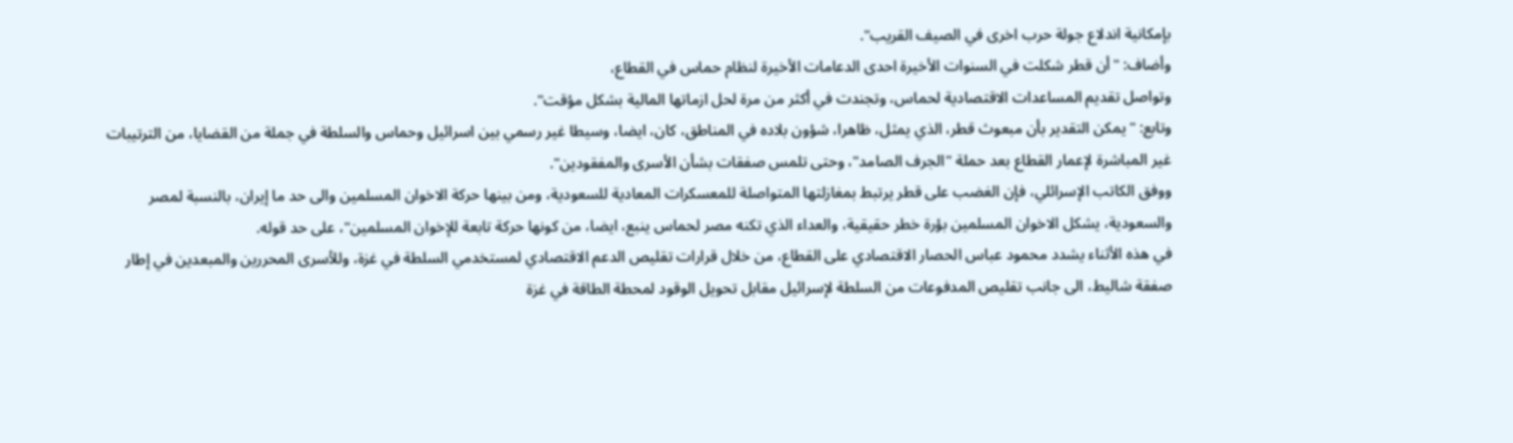بإمكانية اندلاع جولة حرب اخرى في الصيف القريب".
وأضاف: "أن قطر شكلت في السنوات الأخيرة احدى الدعامات الأخيرة لنظام حماس في القطاع،
وتواصل تقديم المساعدات الاقتصادية لحماس، وتجندت في أكثر من مرة لحل ازماتها المالية بشكل مؤقت".
وتابع: "يمكن التقدير بأن مبعوث قطر، الذي يمثل، ظاهرا، شؤون بلاده في المناطق، كان، ايضا، وسيطا غير رسمي بين اسرائيل وحماس والسلطة في جملة من القضايا، من الترتيبات غير المباشرة لإعمار القطاع بعد حملة "الجرف الصامد"، وحتى تلمس صفقات بشأن الأسرى والمفقودين".
ووفق الكاتب الإسرائلي، فإن الغضب على قطر يرتبط بمغازلتها المتواصلة للمعسكرات المعادية للسعودية، ومن بينها حركة الاخوان المسلمين والى حد ما إيران، بالنسبة لمصر والسعودية، يشكل الاخوان المسلمين بؤرة خطر حقيقية، والعداء الذي تكنه مصر لحماس ينبع، ايضا، من كونها حركة تابعة للإخوان المسلمين"، على حد قوله.
في هذه الأثناء يشدد محمود عباس الحصار الاقتصادي على القطاع، من خلال قرارات تقليص الدعم الاقتصادي لمستخدمي السلطة في غزة، وللأسرى المحررين والمبعدين في إطار صفقة شاليط، الى جانب تقليص المدفوعات من السلطة لإسرائيل مقابل تحويل الوقود لمحطة الطاقة في غزة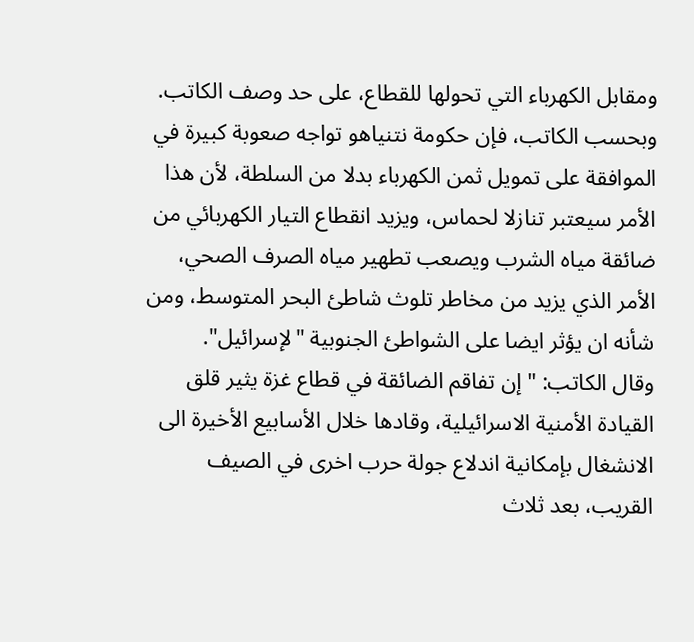ومقابل الكهرباء التي تحولها للقطاع، على حد وصف الكاتب.
وبحسب الكاتب، فإن حكومة نتنياهو تواجه صعوبة كبيرة في الموافقة على تمويل ثمن الكهرباء بدلا من السلطة، لأن هذا الأمر سيعتبر تنازلا لحماس، ويزيد انقطاع التيار الكهربائي من ضائقة مياه الشرب ويصعب تطهير مياه الصرف الصحي، الأمر الذي يزيد من مخاطر تلوث شاطئ البحر المتوسط، ومن شأنه ان يؤثر ايضا على الشواطئ الجنوبية "لإسرائيل".
وقال الكاتب: "إن تفاقم الضائقة في قطاع غزة يثير قلق القيادة الأمنية الاسرائيلية، وقادها خلال الأسابيع الأخيرة الى الانشغال بإمكانية اندلاع جولة حرب اخرى في الصيف القريب، بعد ثلاث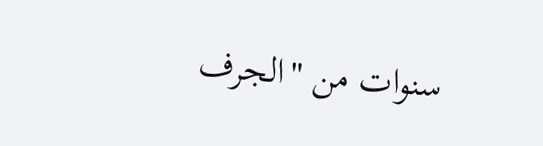سنوات من "الجرف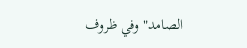الصامد" وفي ظروف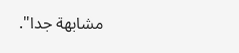مشابهة جدا".